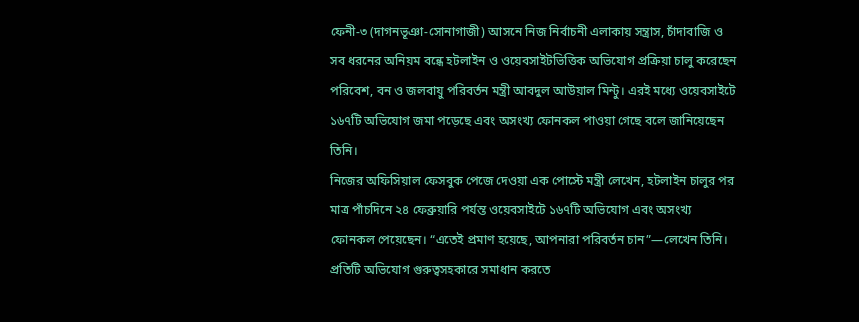ফেনী-৩ (দাগনভূঞা-সোনাগাজী) আসনে নিজ নির্বাচনী এলাকায় সন্ত্রাস, চাঁদাবাজি ও সব ধরনের অনিয়ম বন্ধে হটলাইন ও ওয়েবসাইটভিত্তিক অভিযোগ প্রক্রিয়া চালু করেছেন পরিবেশ, বন ও জলবায়ু পরিবর্তন মন্ত্রী আবদুল আউয়াল মিন্টু। এরই মধ্যে ওয়েবসাইটে ১৬৭টি অভিযোগ জমা পড়েছে এবং অসংখ্য ফোনকল পাওয়া গেছে বলে জানিয়েছেন তিনি।
নিজের অফিসিয়াল ফেসবুক পেজে দেওয়া এক পোস্টে মন্ত্রী লেখেন, হটলাইন চালুর পর মাত্র পাঁচদিনে ২৪ ফেব্রুয়ারি পর্যন্ত ওয়েবসাইটে ১৬৭টি অভিযোগ এবং অসংখ্য ফোনকল পেয়েছেন। “এতেই প্রমাণ হয়েছে, আপনারা পরিবর্তন চান”—লেখেন তিনি। প্রতিটি অভিযোগ গুরুত্বসহকারে সমাধান করতে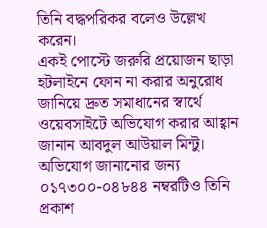তিনি বদ্ধপরিকর বলেও উল্লেখ করেন।
একই পোস্টে জরুরি প্রয়োজন ছাড়া হটলাইনে ফোন না করার অনুরোধ জানিয়ে দ্রুত সমাধানের স্বার্থে ওয়েবসাইটে অভিযোগ করার আহ্বান জানান আবদুল আউয়াল মিন্টু। অভিযোগ জানানোর জন্য ০১৭৩০০-০৪৮৪৪ নম্বরটিও তিনি প্রকাশ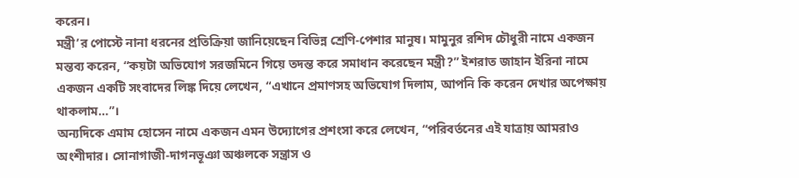করেন।
মন্ত্রী’র পোস্টে নানা ধরনের প্রতিক্রিয়া জানিয়েছেন বিভিন্ন শ্রেণি-পেশার মানুষ। মামুনুর রশিদ চৌধুরী নামে একজন মন্তব্য করেন, “কয়টা অভিযোগ সরজমিনে গিয়ে তদন্ত করে সমাধান করেছেন মন্ত্রী?” ইশরাত জাহান ইরিনা নামে একজন একটি সংবাদের লিঙ্ক দিয়ে লেখেন, “এখানে প্রমাণসহ অভিযোগ দিলাম, আপনি কি করেন দেখার অপেক্ষায় থাকলাম…”।
অন্যদিকে এমাম হোসেন নামে একজন এমন উদ্যোগের প্রশংসা করে লেখেন, “পরিবর্তনের এই যাত্রায় আমরাও অংশীদার। সোনাগাজী-দাগনভূঞা অঞ্চলকে সন্ত্রাস ও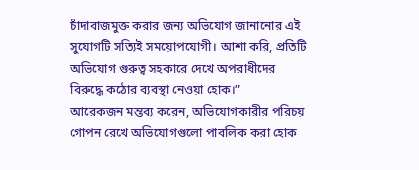চাঁদাবাজমুক্ত করার জন্য অভিযোগ জানানোর এই সুযোগটি সত্যিই সময়োপযোগী। আশা করি, প্রতিটি অভিযোগ গুরুত্ব সহকারে দেখে অপরাধীদের বিরুদ্ধে কঠোর ব্যবস্থা নেওয়া হোক।”
আরেকজন মন্তব্য করেন, অভিযোগকারীর পরিচয় গোপন রেখে অভিযোগগুলো পাবলিক করা হোক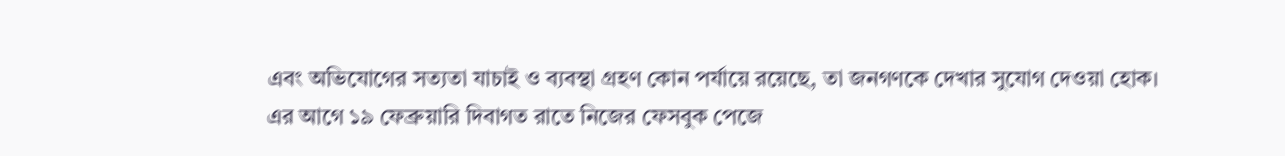এবং অভিযোগের সত্যতা যাচাই ও ব্যবস্থা গ্রহণ কোন পর্যায়ে রয়েছে, তা জনগণকে দেখার সুযোগ দেওয়া হোক।
এর আগে ১৯ ফেব্রুয়ারি দিবাগত রাতে নিজের ফেসবুক পেজে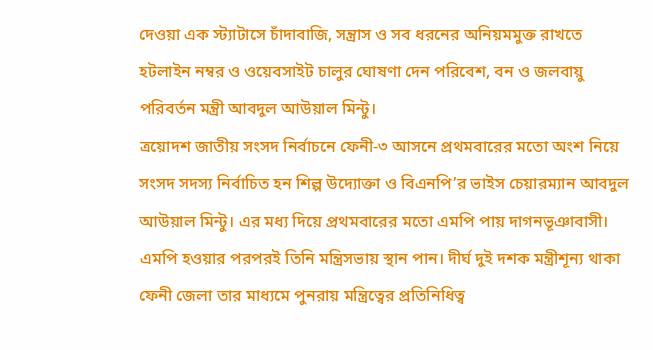দেওয়া এক স্ট্যাটাসে চাঁদাবাজি, সন্ত্রাস ও সব ধরনের অনিয়মমুক্ত রাখতে হটলাইন নম্বর ও ওয়েবসাইট চালুর ঘোষণা দেন পরিবেশ, বন ও জলবায়ু পরিবর্তন মন্ত্রী আবদুল আউয়াল মিন্টু।
ত্রয়োদশ জাতীয় সংসদ নির্বাচনে ফেনী-৩ আসনে প্রথমবারের মতো অংশ নিয়ে সংসদ সদস্য নির্বাচিত হন শিল্প উদ্যোক্তা ও বিএনপি’র ভাইস চেয়ারম্যান আবদুল আউয়াল মিন্টু। এর মধ্য দিয়ে প্রথমবারের মতো এমপি পায় দাগনভূঞাবাসী। এমপি হওয়ার পরপরই তিনি মন্ত্রিসভায় স্থান পান। দীর্ঘ দুই দশক মন্ত্রীশূন্য থাকা ফেনী জেলা তার মাধ্যমে পুনরায় মন্ত্রিত্বের প্রতিনিধিত্ব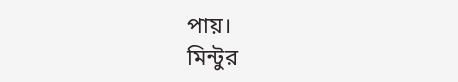পায়।
মিন্টুর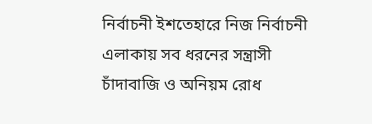নির্বাচনী ইশতেহারে নিজ নির্বাচনী এলাকায় সব ধরনের সন্ত্রাসী চাঁদাবাজি ও অনিয়ম রোধ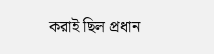করাই ছিল প্রধান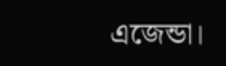এজেন্ডা।